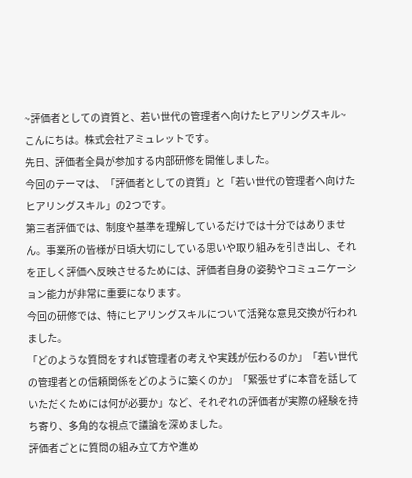~評価者としての資質と、若い世代の管理者へ向けたヒアリングスキル~
こんにちは。株式会社アミュレットです。
先日、評価者全員が参加する内部研修を開催しました。
今回のテーマは、「評価者としての資質」と「若い世代の管理者へ向けたヒアリングスキル」の2つです。
第三者評価では、制度や基準を理解しているだけでは十分ではありません。事業所の皆様が日頃大切にしている思いや取り組みを引き出し、それを正しく評価へ反映させるためには、評価者自身の姿勢やコミュニケーション能力が非常に重要になります。
今回の研修では、特にヒアリングスキルについて活発な意見交換が行われました。
「どのような質問をすれば管理者の考えや実践が伝わるのか」「若い世代の管理者との信頼関係をどのように築くのか」「緊張せずに本音を話していただくためには何が必要か」など、それぞれの評価者が実際の経験を持ち寄り、多角的な視点で議論を深めました。
評価者ごとに質問の組み立て方や進め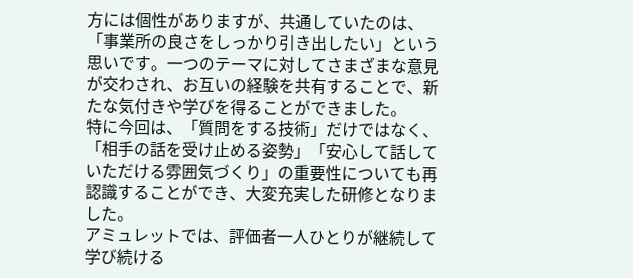方には個性がありますが、共通していたのは、「事業所の良さをしっかり引き出したい」という思いです。一つのテーマに対してさまざまな意見が交わされ、お互いの経験を共有することで、新たな気付きや学びを得ることができました。
特に今回は、「質問をする技術」だけではなく、「相手の話を受け止める姿勢」「安心して話していただける雰囲気づくり」の重要性についても再認識することができ、大変充実した研修となりました。
アミュレットでは、評価者一人ひとりが継続して学び続ける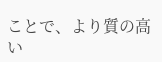ことで、より質の高い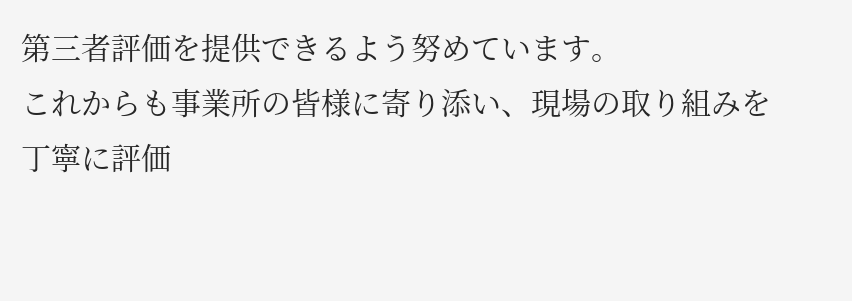第三者評価を提供できるよう努めています。
これからも事業所の皆様に寄り添い、現場の取り組みを丁寧に評価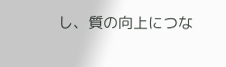し、質の向上につな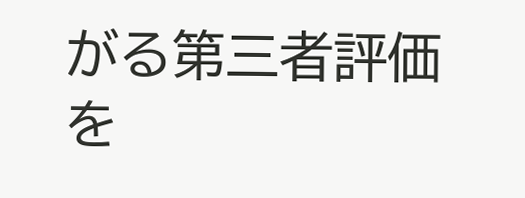がる第三者評価を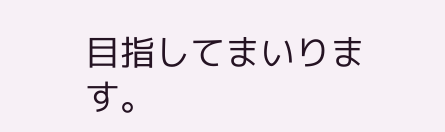目指してまいります。